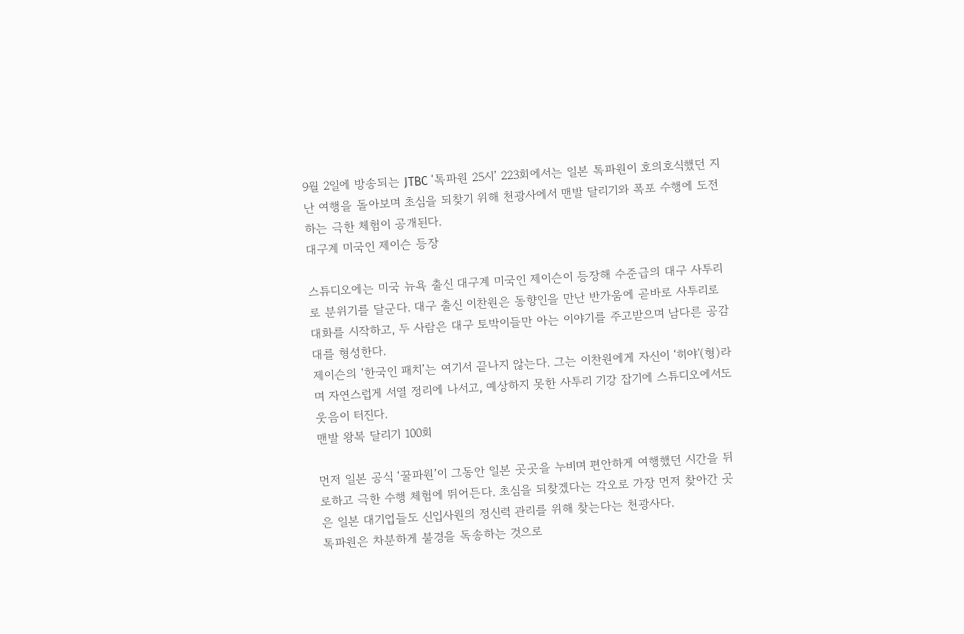9월 2일에 방송되는 JTBC ‘톡파원 25시’ 223회에서는 일본 톡파원이 호의호식했던 지난 여행을 돌아보며 초심을 되찾기 위해 천광사에서 맨발 달리기와 폭포 수행에 도전하는 극한 체험이 공개된다.
대구계 미국인 제이슨 등장

스튜디오에는 미국 뉴욕 출신 대구계 미국인 제이슨이 등장해 수준급의 대구 사투리로 분위기를 달군다. 대구 출신 이찬원은 동향인을 만난 반가움에 곧바로 사투리로 대화를 시작하고, 두 사람은 대구 토박이들만 아는 이야기를 주고받으며 남다른 공감대를 형성한다.
제이슨의 ‘한국인 패치’는 여기서 끝나지 않는다. 그는 이찬원에게 자신이 ‘히야'(형)라며 자연스럽게 서열 정리에 나서고, 예상하지 못한 사투리 기강 잡기에 스튜디오에서도 웃음이 터진다.
맨발 왕복 달리기 100회

먼저 일본 공식 ‘꿀파원’이 그동안 일본 곳곳을 누비며 편안하게 여행했던 시간을 뒤로하고 극한 수행 체험에 뛰어든다. 초심을 되찾겠다는 각오로 가장 먼저 찾아간 곳은 일본 대기업들도 신입사원의 정신력 관리를 위해 찾는다는 천광사다.
톡파원은 차분하게 불경을 독송하는 것으로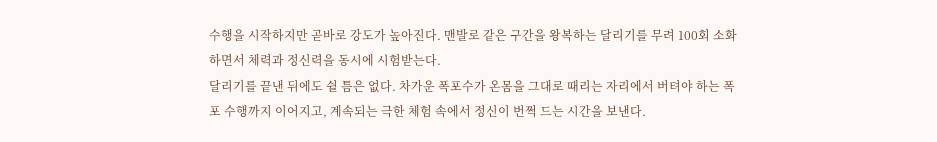수행을 시작하지만 곧바로 강도가 높아진다. 맨발로 같은 구간을 왕복하는 달리기를 무려 100회 소화하면서 체력과 정신력을 동시에 시험받는다.
달리기를 끝낸 뒤에도 쉴 틈은 없다. 차가운 폭포수가 온몸을 그대로 때리는 자리에서 버텨야 하는 폭포 수행까지 이어지고, 계속되는 극한 체험 속에서 정신이 번쩍 드는 시간을 보낸다.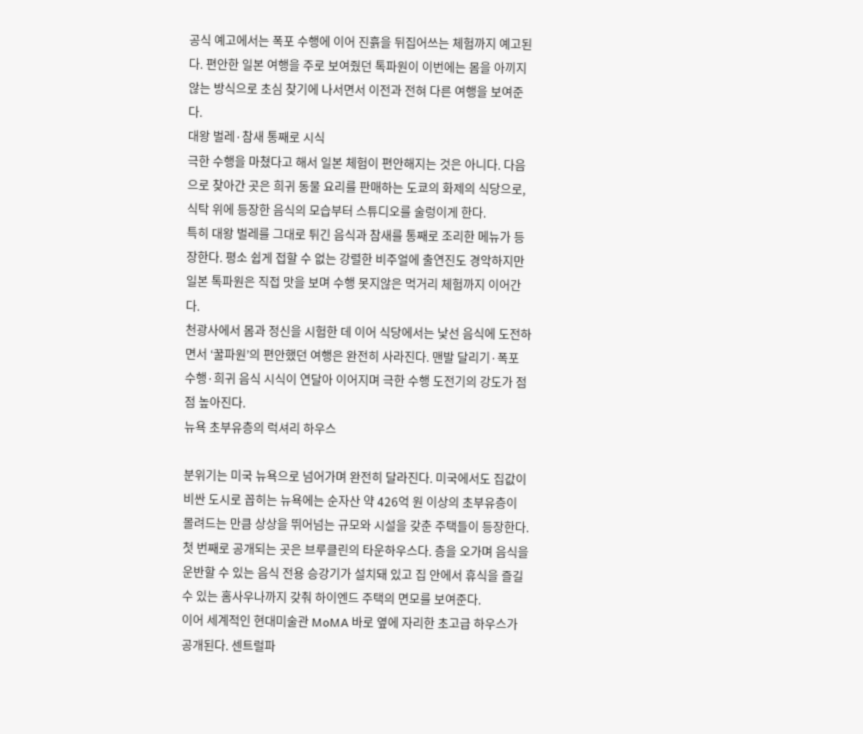공식 예고에서는 폭포 수행에 이어 진흙을 뒤집어쓰는 체험까지 예고된다. 편안한 일본 여행을 주로 보여줬던 톡파원이 이번에는 몸을 아끼지 않는 방식으로 초심 찾기에 나서면서 이전과 전혀 다른 여행을 보여준다.
대왕 벌레·참새 통째로 시식
극한 수행을 마쳤다고 해서 일본 체험이 편안해지는 것은 아니다. 다음으로 찾아간 곳은 희귀 동물 요리를 판매하는 도쿄의 화제의 식당으로, 식탁 위에 등장한 음식의 모습부터 스튜디오를 술렁이게 한다.
특히 대왕 벌레를 그대로 튀긴 음식과 참새를 통째로 조리한 메뉴가 등장한다. 평소 쉽게 접할 수 없는 강렬한 비주얼에 출연진도 경악하지만 일본 톡파원은 직접 맛을 보며 수행 못지않은 먹거리 체험까지 이어간다.
천광사에서 몸과 정신을 시험한 데 이어 식당에서는 낯선 음식에 도전하면서 ‘꿀파원’의 편안했던 여행은 완전히 사라진다. 맨발 달리기·폭포 수행·희귀 음식 시식이 연달아 이어지며 극한 수행 도전기의 강도가 점점 높아진다.
뉴욕 초부유층의 럭셔리 하우스

분위기는 미국 뉴욕으로 넘어가며 완전히 달라진다. 미국에서도 집값이 비싼 도시로 꼽히는 뉴욕에는 순자산 약 426억 원 이상의 초부유층이 몰려드는 만큼 상상을 뛰어넘는 규모와 시설을 갖춘 주택들이 등장한다.
첫 번째로 공개되는 곳은 브루클린의 타운하우스다. 층을 오가며 음식을 운반할 수 있는 음식 전용 승강기가 설치돼 있고 집 안에서 휴식을 즐길 수 있는 홈사우나까지 갖춰 하이엔드 주택의 면모를 보여준다.
이어 세계적인 현대미술관 MoMA 바로 옆에 자리한 초고급 하우스가 공개된다. 센트럴파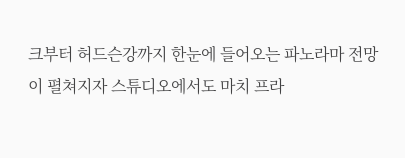크부터 허드슨강까지 한눈에 들어오는 파노라마 전망이 펼쳐지자 스튜디오에서도 마치 프라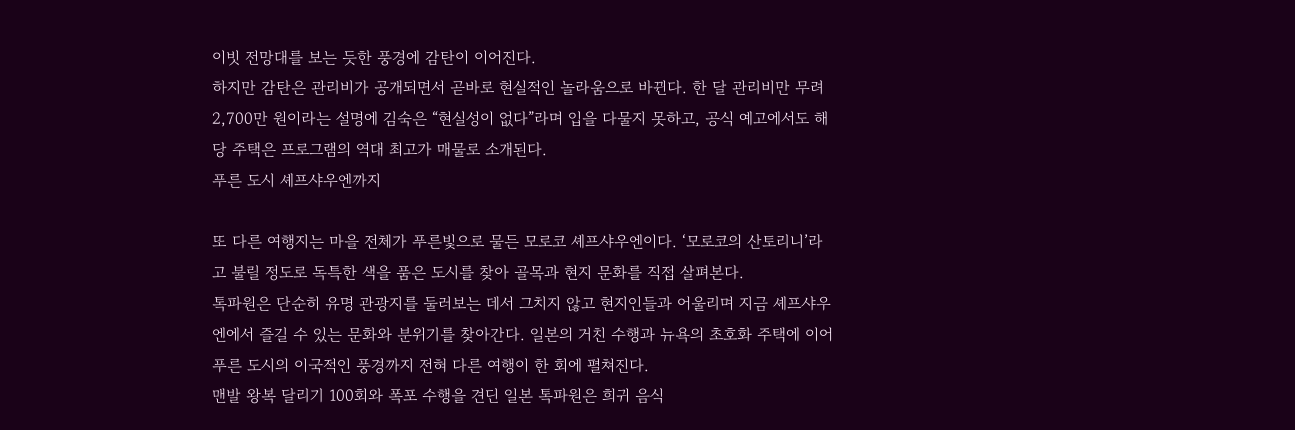이빗 전망대를 보는 듯한 풍경에 감탄이 이어진다.
하지만 감탄은 관리비가 공개되면서 곧바로 현실적인 놀라움으로 바뀐다. 한 달 관리비만 무려 2,700만 원이라는 설명에 김숙은 “현실성이 없다”라며 입을 다물지 못하고, 공식 예고에서도 해당 주택은 프로그램의 역대 최고가 매물로 소개된다.
푸른 도시 셰프샤우엔까지

또 다른 여행지는 마을 전체가 푸른빛으로 물든 모로코 셰프샤우엔이다. ‘모로코의 산토리니’라고 불릴 정도로 독특한 색을 품은 도시를 찾아 골목과 현지 문화를 직접 살펴본다.
톡파원은 단순히 유명 관광지를 둘러보는 데서 그치지 않고 현지인들과 어울리며 지금 셰프샤우엔에서 즐길 수 있는 문화와 분위기를 찾아간다. 일본의 거친 수행과 뉴욕의 초호화 주택에 이어 푸른 도시의 이국적인 풍경까지 전혀 다른 여행이 한 회에 펼쳐진다.
맨발 왕복 달리기 100회와 폭포 수행을 견딘 일본 톡파원은 희귀 음식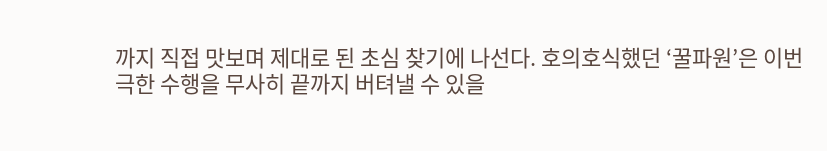까지 직접 맛보며 제대로 된 초심 찾기에 나선다. 호의호식했던 ‘꿀파원’은 이번 극한 수행을 무사히 끝까지 버텨낼 수 있을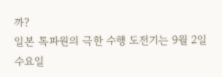까?
일본 톡파원의 극한 수행 도전기는 9월 2일 수요일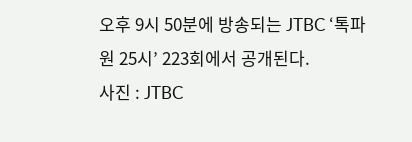오후 9시 50분에 방송되는 JTBC ‘톡파원 25시’ 223회에서 공개된다.
사진 : JTBC